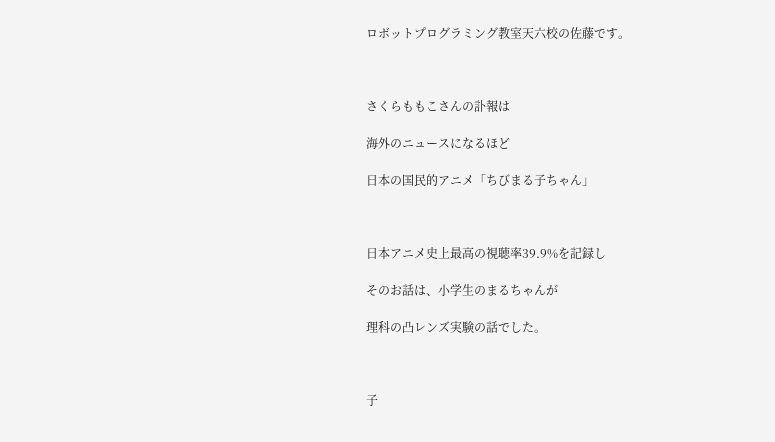ロボットプログラミング教室天六校の佐藤です。



さくらももこさんの訃報は

海外のニュースになるほど

日本の国民的アニメ「ちびまる子ちゃん」



日本アニメ史上最高の視聴率39.9%を記録し

そのお話は、小学生のまるちゃんが

理科の凸レンズ実験の話でした。



子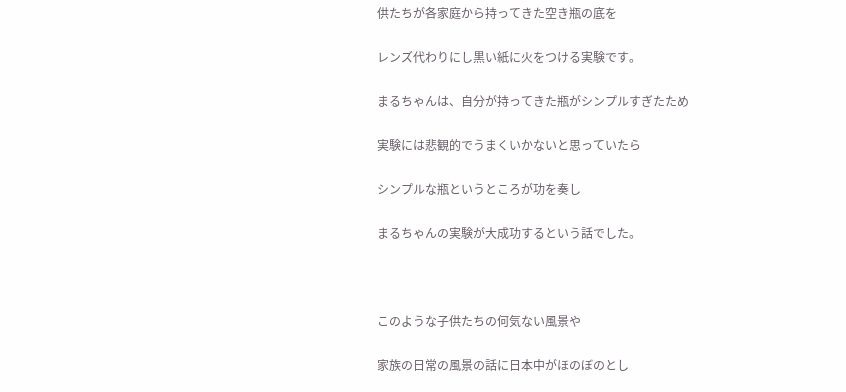供たちが各家庭から持ってきた空き瓶の底を

レンズ代わりにし黒い紙に火をつける実験です。

まるちゃんは、自分が持ってきた瓶がシンプルすぎたため

実験には悲観的でうまくいかないと思っていたら

シンプルな瓶というところが功を奏し

まるちゃんの実験が大成功するという話でした。



このような子供たちの何気ない風景や

家族の日常の風景の話に日本中がほのぼのとし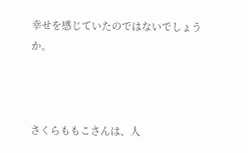幸せを感じていたのではないでしょうか。



さくらももこさんは、人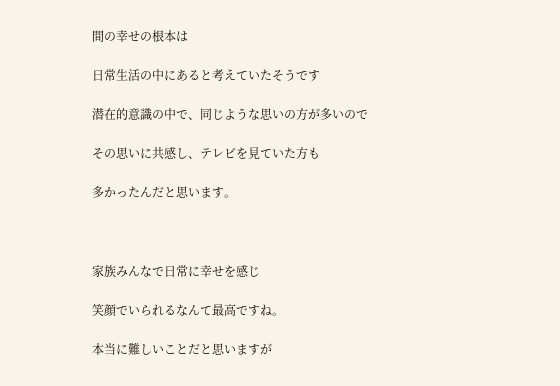間の幸せの根本は

日常生活の中にあると考えていたそうです

潜在的意識の中で、同じような思いの方が多いので

その思いに共感し、テレビを見ていた方も

多かったんだと思います。



家族みんなで日常に幸せを感じ

笑顔でいられるなんて最高ですね。

本当に難しいことだと思いますが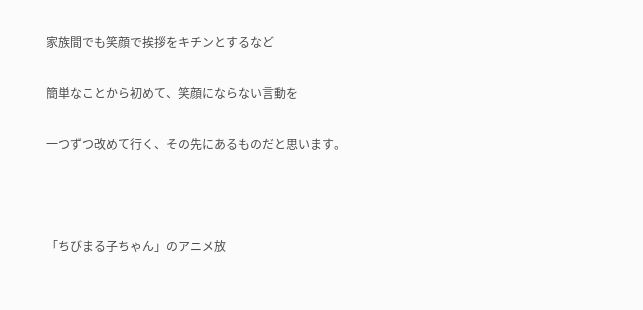家族間でも笑顔で挨拶をキチンとするなど

簡単なことから初めて、笑顔にならない言動を

一つずつ改めて行く、その先にあるものだと思います。



「ちびまる子ちゃん」のアニメ放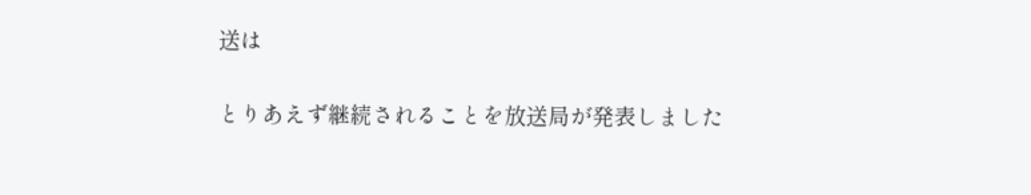送は

とりあえず継続されることを放送局が発表しました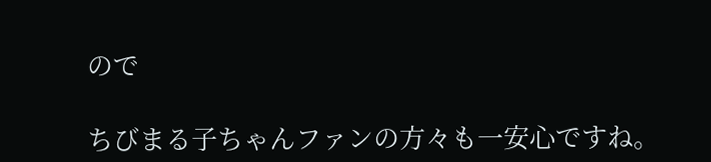ので

ちびまる子ちゃんファンの方々も一安心ですね。